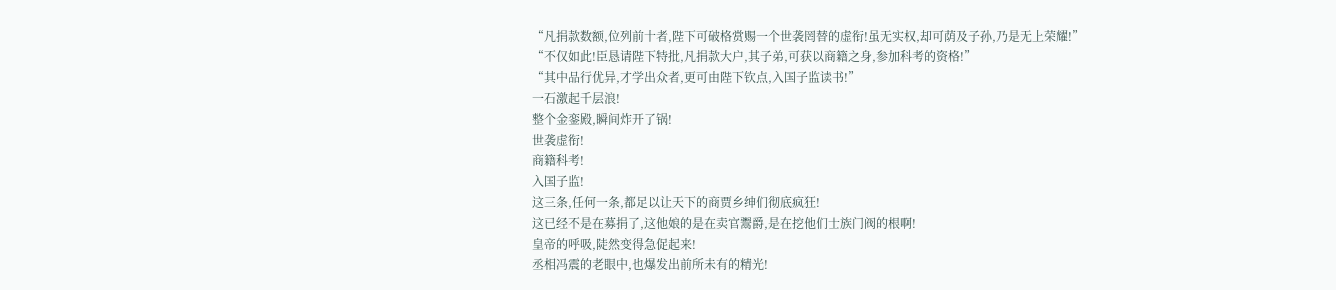“凡捐款数额,位列前十者,陛下可破格赏赐一个世袭罔替的虚衔!虽无实权,却可荫及子孙,乃是无上荣耀!”
“不仅如此!臣恳请陛下特批,凡捐款大户,其子弟,可获以商籍之身,参加科考的资格!”
“其中品行优异,才学出众者,更可由陛下钦点,入国子监读书!”
一石激起千层浪!
整个金銮殿,瞬间炸开了锅!
世袭虚衔!
商籍科考!
入国子监!
这三条,任何一条,都足以让天下的商贾乡绅们彻底疯狂!
这已经不是在募捐了,这他娘的是在卖官鬻爵,是在挖他们士族门阀的根啊!
皇帝的呼吸,陡然变得急促起来!
丞相冯震的老眼中,也爆发出前所未有的精光!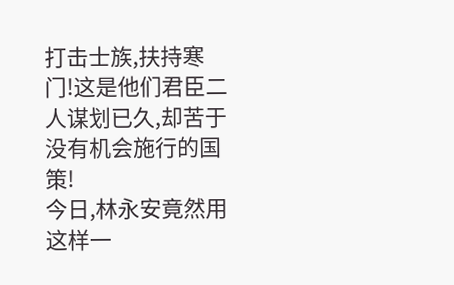打击士族,扶持寒门!这是他们君臣二人谋划已久,却苦于没有机会施行的国策!
今日,林永安竟然用这样一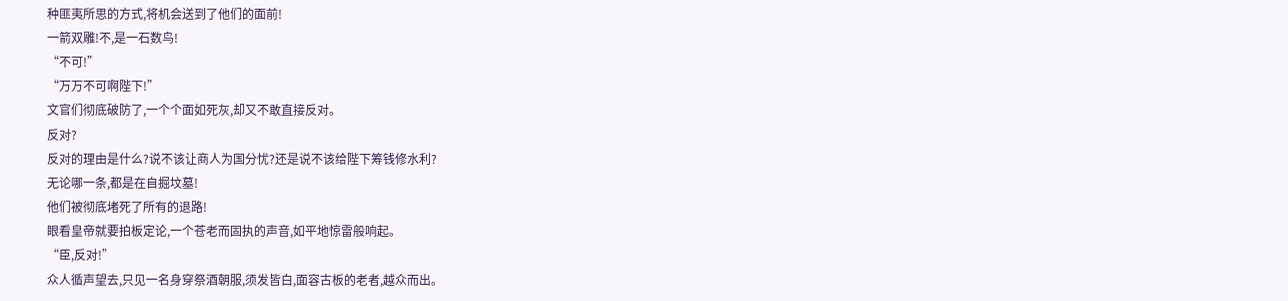种匪夷所思的方式,将机会送到了他们的面前!
一箭双雕!不,是一石数鸟!
“不可!”
“万万不可啊陛下!”
文官们彻底破防了,一个个面如死灰,却又不敢直接反对。
反对?
反对的理由是什么?说不该让商人为国分忧?还是说不该给陛下筹钱修水利?
无论哪一条,都是在自掘坟墓!
他们被彻底堵死了所有的退路!
眼看皇帝就要拍板定论,一个苍老而固执的声音,如平地惊雷般响起。
“臣,反对!”
众人循声望去,只见一名身穿祭酒朝服,须发皆白,面容古板的老者,越众而出。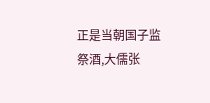正是当朝国子监祭酒,大儒张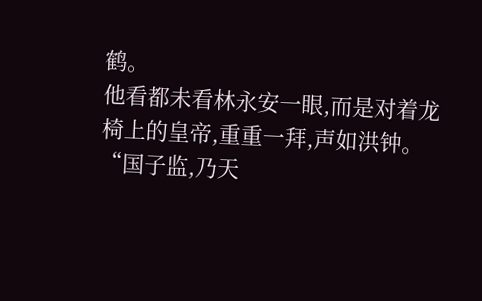鹤。
他看都未看林永安一眼,而是对着龙椅上的皇帝,重重一拜,声如洪钟。
“国子监,乃天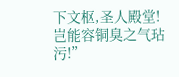下文枢,圣人殿堂!岂能容铜臭之气玷污!”